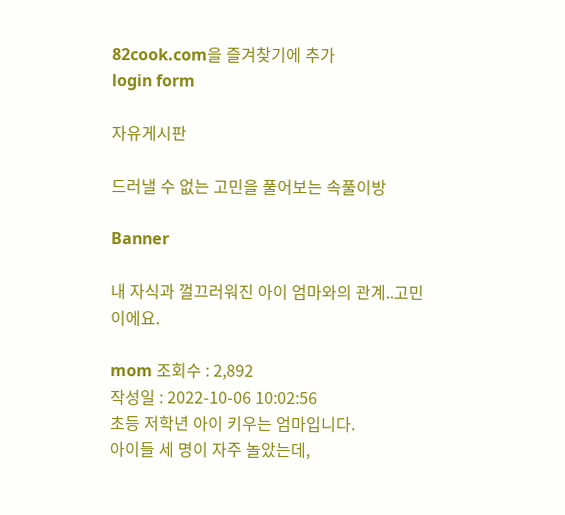82cook.com을 즐겨찾기에 추가
login form

자유게시판

드러낼 수 없는 고민을 풀어보는 속풀이방

Banner

내 자식과 껄끄러워진 아이 엄마와의 관계..고민이에요.

mom 조회수 : 2,892
작성일 : 2022-10-06 10:02:56
초등 저학년 아이 키우는 엄마입니다.
아이들 세 명이 자주 놀았는데,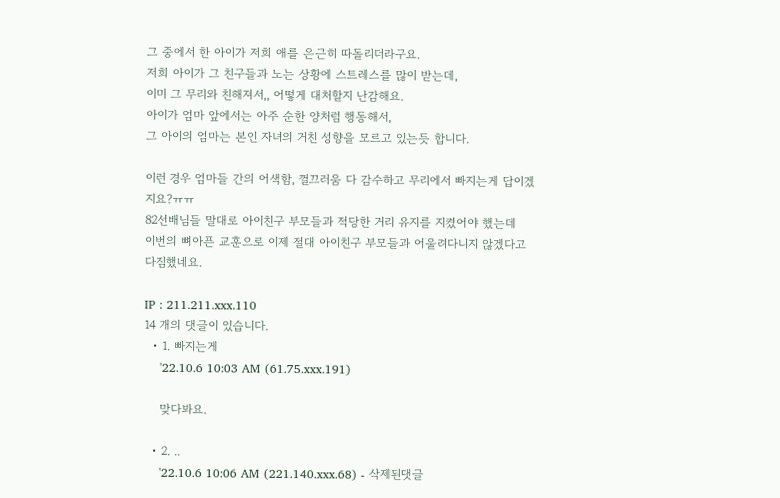그 중에서 한 아이가 저희 애를 은근히 따돌리더라구요.
저희 아이가 그 친구들과 노는 상황에 스트레스를 많이 받는데,
이미 그 무리와 친해져서,, 어떻게 대처할지 난감해요.
아이가 엄마 앞에서는 아주 순한 양처럼 행동해서,
그 아이의 엄마는 본인 자녀의 거친 성향을 모르고 있는듯 합니다.

이런 경우 엄마들 간의 어색함, 껄끄러움 다 감수하고 무리에서 빠지는게 답이겠지요?ㅠㅠ
82선배님들 말대로 아이친구 부모들과 적당한 거리 유지를 지켰어야 했는데
이번의 뼈아픈 교훈으로 이제 절대 아이친구 부모들과 어울려다니지 않겠다고 다짐했네요.

IP : 211.211.xxx.110
14 개의 댓글이 있습니다.
  • 1. 빠지는게
    '22.10.6 10:03 AM (61.75.xxx.191)

    맞다봐요.

  • 2. ..
    '22.10.6 10:06 AM (221.140.xxx.68) - 삭제된댓글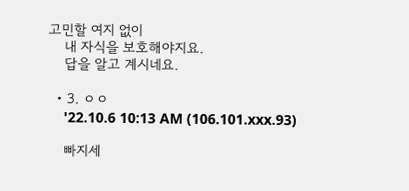고민할 여지 없이
    내 자식을 보호해야지요.
    답을 알고 계시네요.

  • 3. ㅇㅇ
    '22.10.6 10:13 AM (106.101.xxx.93)

    빠지세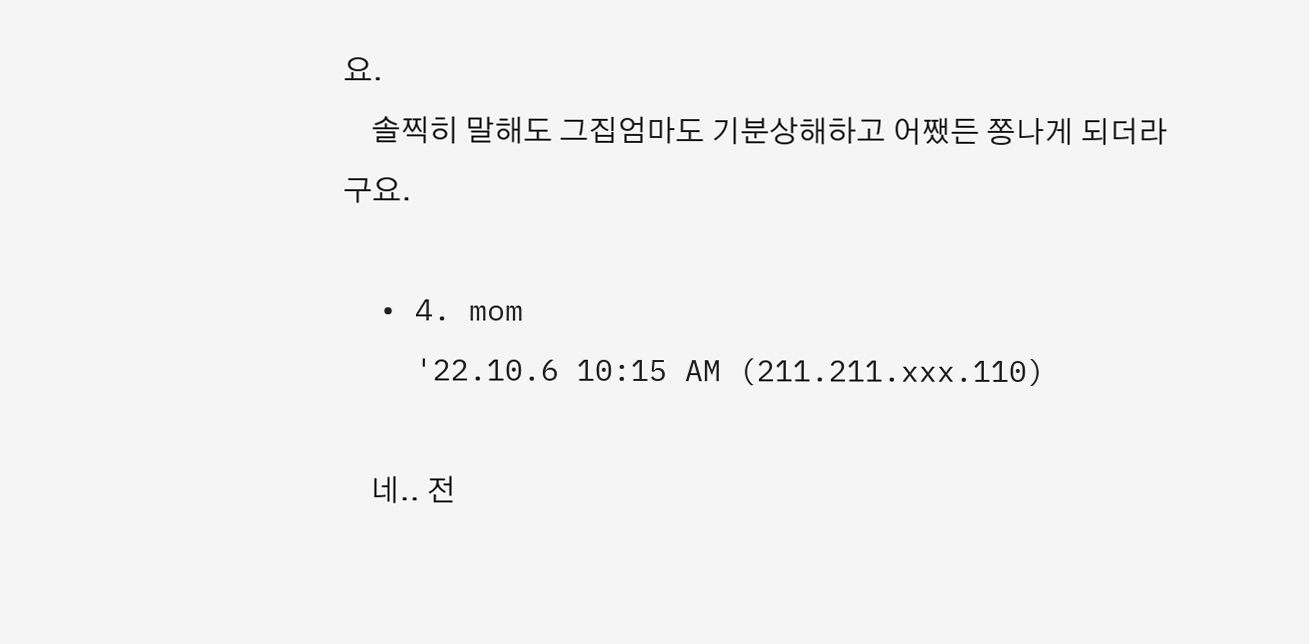요.
    솔찍히 말해도 그집엄마도 기분상해하고 어쨌든 쫑나게 되더라구요.

  • 4. mom
    '22.10.6 10:15 AM (211.211.xxx.110)

    네.. 전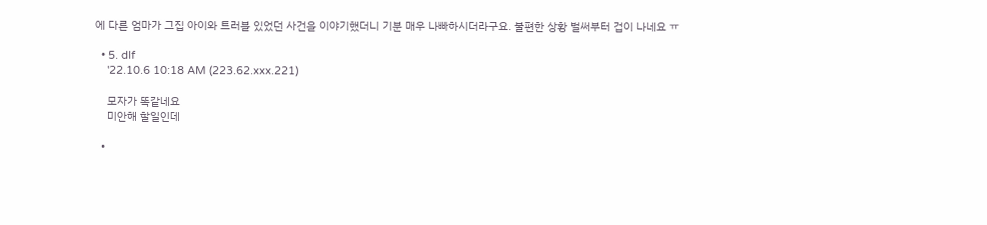에 다른 엄마가 그집 아이와 트러블 있었던 사건을 이야기했더니 기분 매우 나빠하시더라구요. 불편한 상황 벌써부터 겁이 나네요 ㅠ

  • 5. dlf
    '22.10.6 10:18 AM (223.62.xxx.221)

    모자가 똑같네요
    미안해 할일인데

  •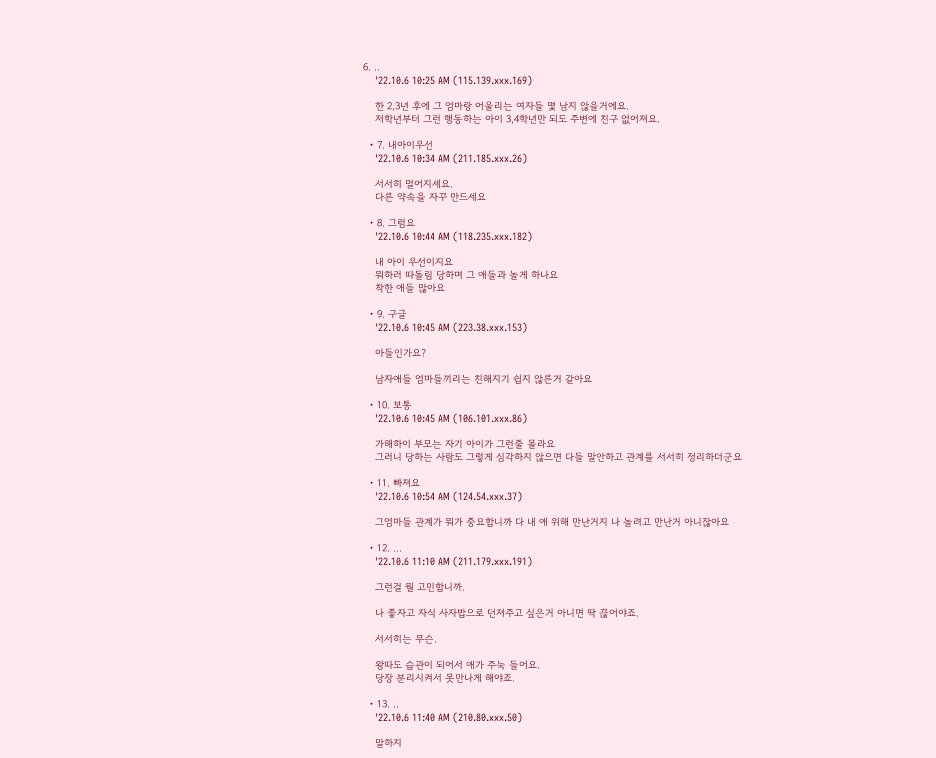6. ..
    '22.10.6 10:25 AM (115.139.xxx.169)

    한 2,3년 후에 그 엄마랑 어울리는 여자들 몇 남지 않을거에요.
    저학년부터 그런 행동하는 아이 3,4학년만 되도 주변에 친구 없어져요.

  • 7. 내아이우선
    '22.10.6 10:34 AM (211.185.xxx.26)

    서서히 멀어지세요.
    다른 약속을 자꾸 만드세요

  • 8. 그럼요
    '22.10.6 10:44 AM (118.235.xxx.182)

    내 아이 우선이지요
    뭐하러 따돌림 당하며 그 애들과 놀게 하나요
    착한 애들 많아요

  • 9. 구글
    '22.10.6 10:45 AM (223.38.xxx.153)

    아들인가요?

    남자애들 엄마들끼리는 친해지기 쉽지 않른거 같아요

  • 10. 보통
    '22.10.6 10:45 AM (106.101.xxx.86)

    가해하이 부모는 자기 아이가 그런줄 몰라요
    그러니 당하는 사람도 그렇게 심각하지 않으면 다들 말안하고 관계를 서서히 정리하더군요

  • 11. 빠져요
    '22.10.6 10:54 AM (124.54.xxx.37)

    그엄마들 관계가 뭐가 중요합니까 다 내 애 위해 만난거지 나 놀려고 만난거 아니잖아요

  • 12. ...
    '22.10.6 11:10 AM (211.179.xxx.191)

    그런걸 뭘 고민합니까.

    나 좋자고 자식 사자밥으로 던져주고 싶은거 아니면 딱 끊어야죠.

    서서히는 무슨.

    왕따도 습관이 되어서 애가 주눅 들어요.
    당장 분리시켜서 못만나게 해야죠.

  • 13. ..
    '22.10.6 11:40 AM (210.80.xxx.50)

    말하지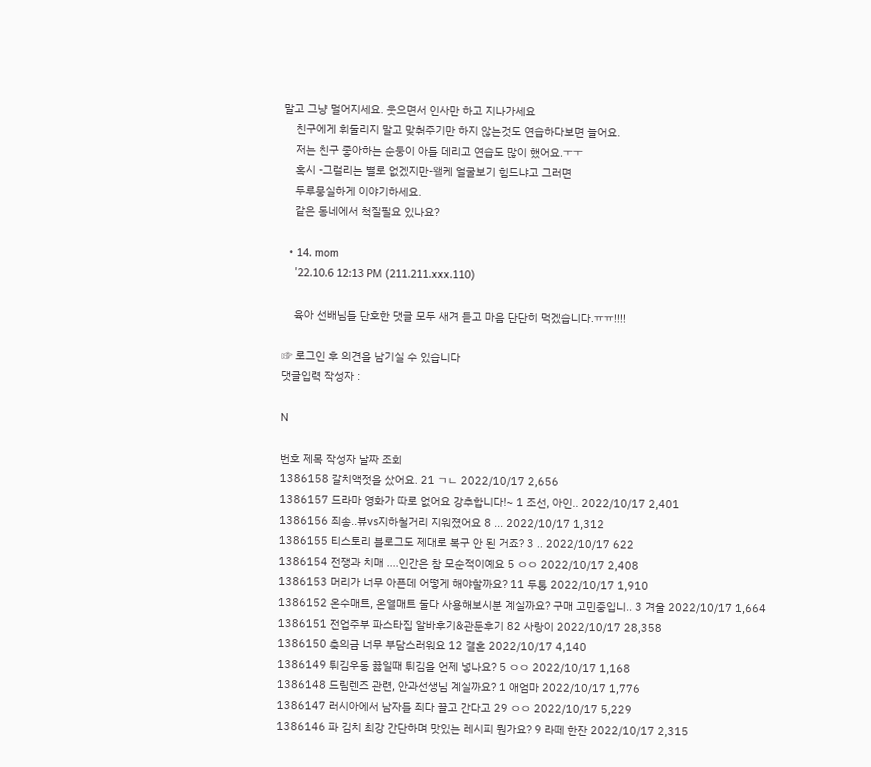말고 그냥 멀어지세요. 웃으면서 인사만 하고 지나가세요
    친구에게 휘둘리지 말고 맞춰주기만 하지 않는것도 연습하다보면 늘어요.
    저는 친구 좋아하는 순둥이 아들 데리고 연습도 많이 했어요.ㅜㅜ
    혹시 -그럴리는 별로 없겠지만-왤케 얼굴보기 힘드냐고 그러면
    두루뭉실하게 이야기하세요.
    같은 동네에서 척질필요 있나요?

  • 14. mom
    '22.10.6 12:13 PM (211.211.xxx.110)

    육아 선배님들 단호한 댓글 모두 새겨 듣고 마음 단단히 먹겠습니다.ㅠㅠ!!!!

☞ 로그인 후 의견을 남기실 수 있습니다
댓글입력 작성자 :

N

번호 제목 작성자 날짜 조회
1386158 갈치액젓을 샀어요. 21 ㄱㄴ 2022/10/17 2,656
1386157 드라마 영화가 따로 없어요 강추합니다!~ 1 조선, 아인.. 2022/10/17 2,401
1386156 죄송..뷰vs지하철거리 지워졌어요 8 ... 2022/10/17 1,312
1386155 티스토리 블로그도 제대로 복구 안 된 거죠? 3 .. 2022/10/17 622
1386154 전쟁과 치매 ....인간은 참 모순적이예요 5 ㅇㅇ 2022/10/17 2,408
1386153 머리가 너무 아픈데 어떻게 해야할까요? 11 두통 2022/10/17 1,910
1386152 온수매트, 온열매트 둘다 사용해보시분 계실까요? 구매 고민중입니.. 3 겨울 2022/10/17 1,664
1386151 전업주부 파스타집 알바후기&관둔후기 82 사랑이 2022/10/17 28,358
1386150 축의금 너무 부담스러워요 12 결혼 2022/10/17 4,140
1386149 튀김우동 끓일때 튀김을 언제 넣나요? 5 ㅇㅇ 2022/10/17 1,168
1386148 드림렌즈 관련, 안과선생님 계실까요? 1 애엄마 2022/10/17 1,776
1386147 러시아에서 남자들 죄다 끌고 간다고 29 ㅇㅇ 2022/10/17 5,229
1386146 파 김치 최강 간단하며 맛있는 레시피 뭔가요? 9 라떼 한잔 2022/10/17 2,315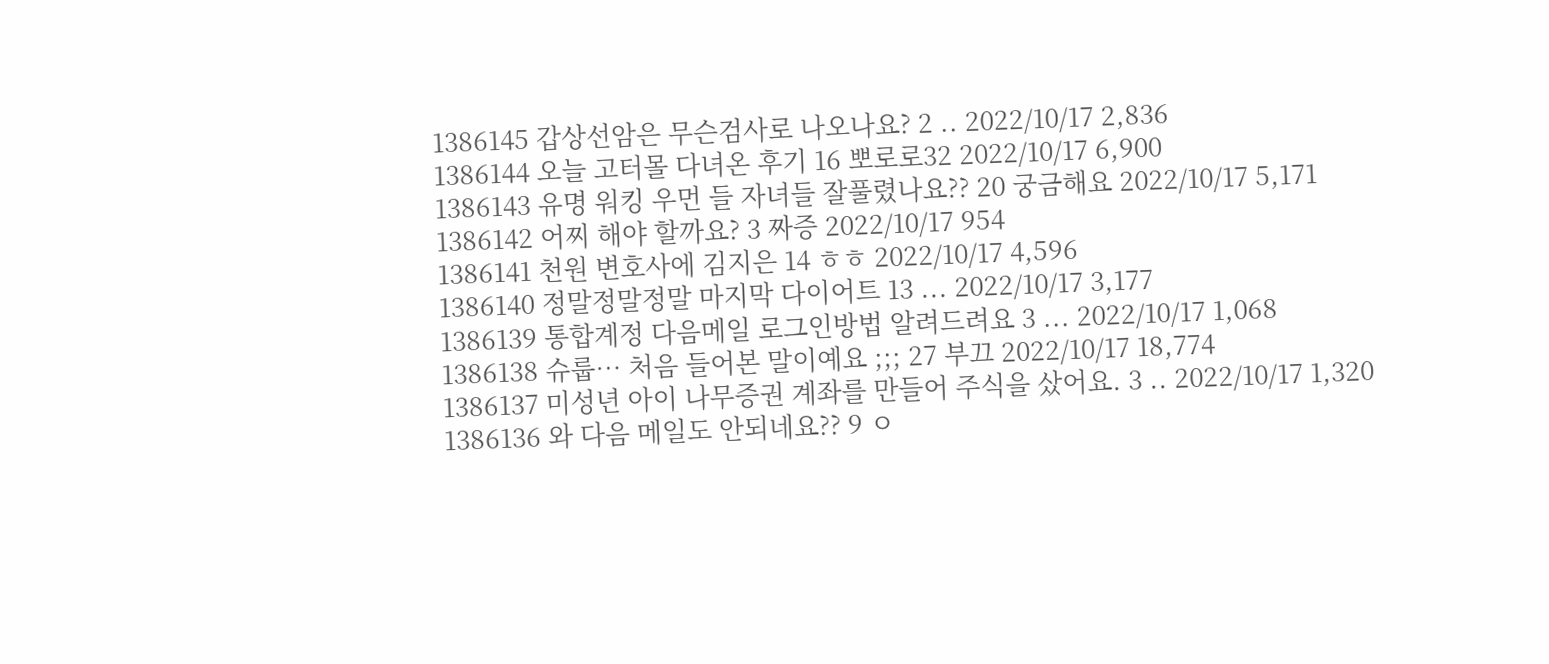1386145 갑상선암은 무슨검사로 나오나요? 2 .. 2022/10/17 2,836
1386144 오늘 고터몰 다녀온 후기 16 뽀로로32 2022/10/17 6,900
1386143 유명 워킹 우먼 들 자녀들 잘풀렸나요?? 20 궁금해요 2022/10/17 5,171
1386142 어찌 해야 할까요? 3 짜증 2022/10/17 954
1386141 천원 변호사에 김지은 14 ㅎㅎ 2022/10/17 4,596
1386140 정말정말정말 마지막 다이어트 13 ... 2022/10/17 3,177
1386139 통합계정 다음메일 로그인방법 알려드려요 3 ... 2022/10/17 1,068
1386138 슈룹… 처음 들어본 말이예요 ;;; 27 부끄 2022/10/17 18,774
1386137 미성년 아이 나무증권 계좌를 만들어 주식을 샀어요. 3 .. 2022/10/17 1,320
1386136 와 다음 메일도 안되네요?? 9 ㅇ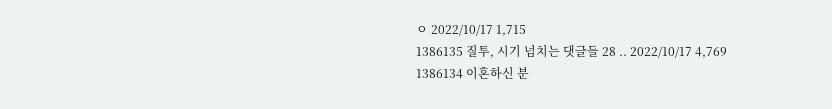ㅇ 2022/10/17 1,715
1386135 질투, 시기 넘치는 댓글들 28 .. 2022/10/17 4,769
1386134 이혼하신 분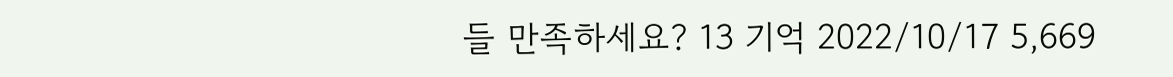들 만족하세요? 13 기억 2022/10/17 5,669